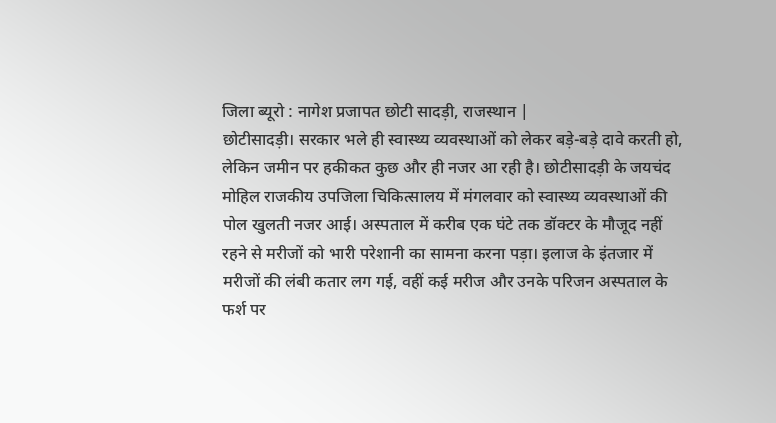जिला ब्यूरो : नागेश प्रजापत छोटी सादड़ी, राजस्थान |
छोटीसादड़ी। सरकार भले ही स्वास्थ्य व्यवस्थाओं को लेकर बड़े-बड़े दावे करती हो, लेकिन जमीन पर हकीकत कुछ और ही नजर आ रही है। छोटीसादड़ी के जयचंद मोहिल राजकीय उपजिला चिकित्सालय में मंगलवार को स्वास्थ्य व्यवस्थाओं की पोल खुलती नजर आई। अस्पताल में करीब एक घंटे तक डॉक्टर के मौजूद नहीं रहने से मरीजों को भारी परेशानी का सामना करना पड़ा। इलाज के इंतजार में मरीजों की लंबी कतार लग गई, वहीं कई मरीज और उनके परिजन अस्पताल के फर्श पर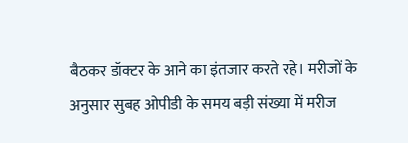बैठकर डॉक्टर के आने का इंतजार करते रहे। मरीजों के अनुसार सुबह ओपीडी के समय बड़ी संख्या में मरीज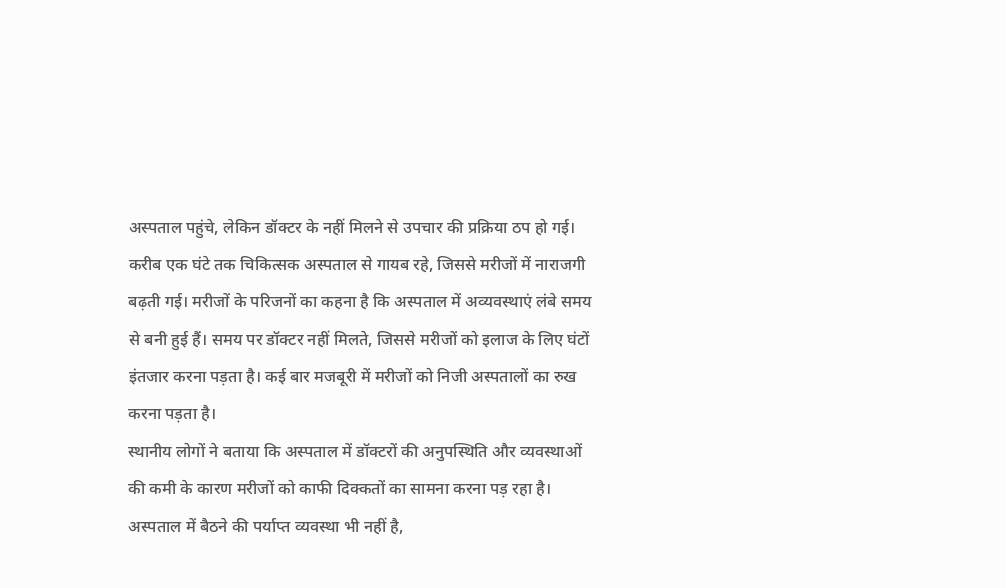अस्पताल पहुंचे, लेकिन डॉक्टर के नहीं मिलने से उपचार की प्रक्रिया ठप हो गई। करीब एक घंटे तक चिकित्सक अस्पताल से गायब रहे, जिससे मरीजों में नाराजगी बढ़ती गई। मरीजों के परिजनों का कहना है कि अस्पताल में अव्यवस्थाएं लंबे समय से बनी हुई हैं। समय पर डॉक्टर नहीं मिलते, जिससे मरीजों को इलाज के लिए घंटों इंतजार करना पड़ता है। कई बार मजबूरी में मरीजों को निजी अस्पतालों का रुख करना पड़ता है।
स्थानीय लोगों ने बताया कि अस्पताल में डॉक्टरों की अनुपस्थिति और व्यवस्थाओं की कमी के कारण मरीजों को काफी दिक्कतों का सामना करना पड़ रहा है। अस्पताल में बैठने की पर्याप्त व्यवस्था भी नहीं है,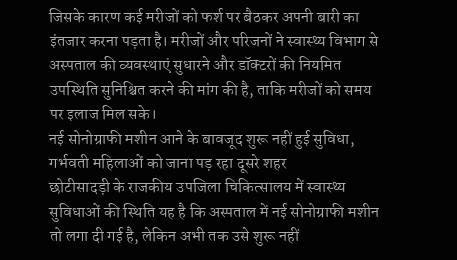जिसके कारण कई मरीजों को फर्श पर बैठकर अपनी बारी का इंतजार करना पड़ता है। मरीजों और परिजनों ने स्वास्थ्य विभाग से अस्पताल की व्यवस्थाएं सुधारने और डॉक्टरों की नियमित उपस्थिति सुनिश्चित करने की मांग की है, ताकि मरीजों को समय पर इलाज मिल सके।
नई सोनोग्राफी मशीन आने के बावजूद शुरू नहीं हुई सुविधा, गर्भवती महिलाओं को जाना पड़ रहा दूसरे शहर
छोटीसादड़ी के राजकीय उपजिला चिकित्सालय में स्वास्थ्य सुविधाओं की स्थिति यह है कि अस्पताल में नई सोनोग्राफी मशीन तो लगा दी गई है, लेकिन अभी तक उसे शुरू नहीं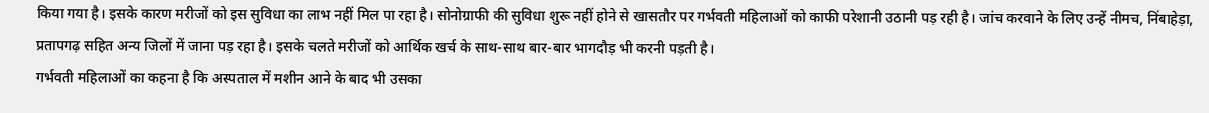किया गया है। इसके कारण मरीजों को इस सुविधा का लाभ नहीं मिल पा रहा है। सोनोग्राफी की सुविधा शुरू नहीं होने से खासतौर पर गर्भवती महिलाओं को काफी परेशानी उठानी पड़ रही है। जांच करवाने के लिए उन्हें नीमच, निंबाहेड़ा, प्रतापगढ़ सहित अन्य जिलों में जाना पड़ रहा है। इसके चलते मरीजों को आर्थिक खर्च के साथ-साथ बार-बार भागदौड़ भी करनी पड़ती है।
गर्भवती महिलाओं का कहना है कि अस्पताल में मशीन आने के बाद भी उसका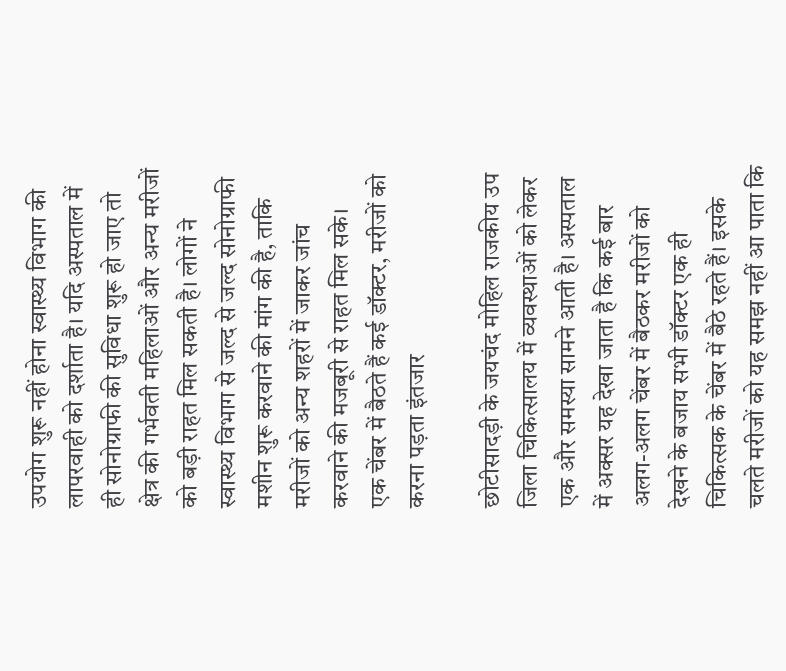उपयोग शुरू नहीं होना स्वास्थ्य विभाग की लापरवाही को दर्शाता है। यदि अस्पताल में ही सोनोग्राफी की सुविधा शुरू हो जाए तो क्षेत्र की गर्भवती महिलाओं और अन्य मरीजों को बड़ी राहत मिल सकती है। लोगों ने स्वास्थ्य विभाग से जल्द से जल्द सोनोग्राफी मशीन शुरू करवाने की मांग की है, ताकि मरीजों को अन्य शहरों में जाकर जांच करवाने की मजबूरी से राहत मिल सके।
एक चेंबर में बैठते हैं कई डॉक्टर, मरीजों को करना पड़ता इंतजार

छोटीसादड़ी के जयचंद मोहिल राजकीय उप जिला चिकित्सालय में व्यवस्थाओं को लेकर एक और समस्या सामने आती है। अस्पताल में अक्सर यह देखा जाता है कि कई बार अलग-अलग चेंबर में बैठकर मरीजों को देखने के बजाय सभी डॉक्टर एक ही चिकित्सक के चेंबर में बैठे रहते हैं। इसके चलते मरीजों को यह समझ नहीं आ पाता कि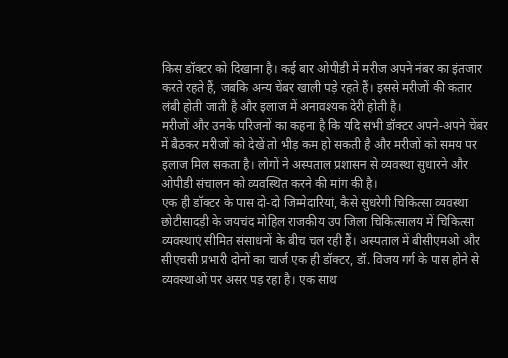किस डॉक्टर को दिखाना है। कई बार ओपीडी में मरीज अपने नंबर का इंतजार करते रहते हैं, जबकि अन्य चेंबर खाली पड़े रहते हैं। इससे मरीजों की कतार लंबी होती जाती है और इलाज में अनावश्यक देरी होती है।
मरीजों और उनके परिजनों का कहना है कि यदि सभी डॉक्टर अपने-अपने चेंबर में बैठकर मरीजों को देखें तो भीड़ कम हो सकती है और मरीजों को समय पर इलाज मिल सकता है। लोगों ने अस्पताल प्रशासन से व्यवस्था सुधारने और ओपीडी संचालन को व्यवस्थित करने की मांग की है।
एक ही डॉक्टर के पास दो-दो जिम्मेदारियां, कैसे सुधरेगी चिकित्सा व्यवस्था
छोटीसादड़ी के जयचंद मोहिल राजकीय उप जिला चिकित्सालय में चिकित्सा व्यवस्थाएं सीमित संसाधनों के बीच चल रही हैं। अस्पताल में बीसीएमओ और सीएचसी प्रभारी दोनों का चार्ज एक ही डॉक्टर, डॉ. विजय गर्ग के पास होने से व्यवस्थाओं पर असर पड़ रहा है। एक साथ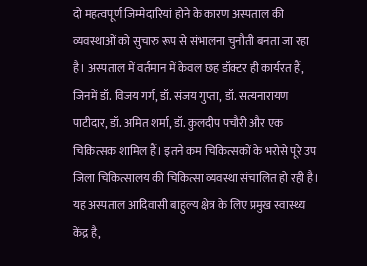दो महत्वपूर्ण जिम्मेदारियां होने के कारण अस्पताल की व्यवस्थाओं को सुचारु रूप से संभालना चुनौती बनता जा रहा है। अस्पताल में वर्तमान में केवल छह डॉक्टर ही कार्यरत हैं, जिनमें डॉ. विजय गर्ग, डॉ. संजय गुप्ता, डॉ. सत्यनारायण पाटीदार, डॉ. अमित शर्मा, डॉ. कुलदीप पचौरी और एक चिकित्सक शामिल हैं। इतने कम चिकित्सकों के भरोसे पूरे उप जिला चिकित्सालय की चिकित्सा व्यवस्था संचालित हो रही है।
यह अस्पताल आदिवासी बाहुल्य क्षेत्र के लिए प्रमुख स्वास्थ्य केंद्र है,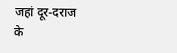जहां दूर-दराज के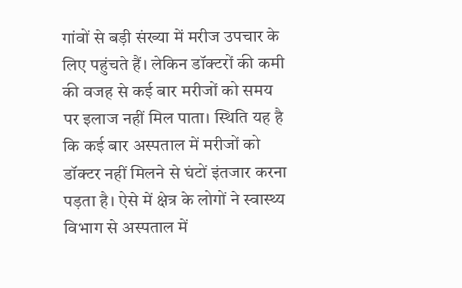गांवों से बड़ी संख्या में मरीज उपचार के लिए पहुंचते हैं। लेकिन डॉक्टरों की कमी की वजह से कई बार मरीजों को समय पर इलाज नहीं मिल पाता। स्थिति यह है कि कई बार अस्पताल में मरीजों को डॉक्टर नहीं मिलने से घंटों इंतजार करना पड़ता है। ऐसे में क्षेत्र के लोगों ने स्वास्थ्य विभाग से अस्पताल में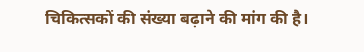चिकित्सकों की संख्या बढ़ाने की मांग की है।